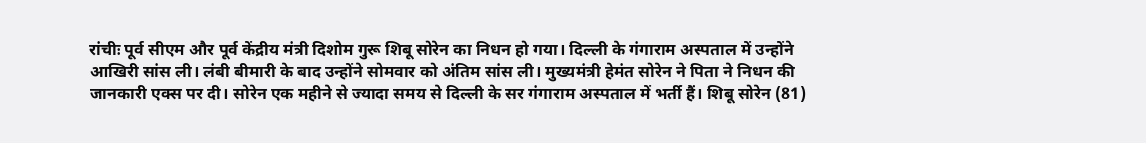रांचीः पूर्व सीएम और पूर्व केंद्रीय मंत्री दिशोम गुरू शिबू सोरेन का निधन हो गया। दिल्ली के गंगाराम अस्पताल में उन्होंने आखिरी सांस ली। लंबी बीमारी के बाद उन्होंने सोमवार को अंतिम सांस ली। मुख्यमंत्री हेमंत सोरेन ने पिता ने निधन की जानकारी एक्स पर दी। सोरेन एक महीने से ज्यादा समय से दिल्ली के सर गंगाराम अस्पताल में भर्ती हैं। शिबू सोरेन (81)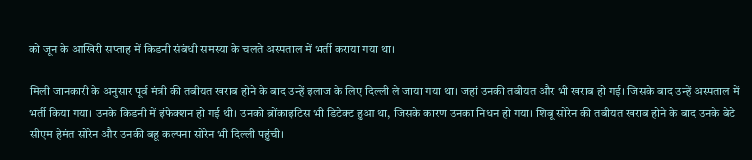को जून के आखिरी सप्ताह में किडनी संबंधी समस्या के चलते अस्पताल में भर्ती कराया गया था।

मिली जानकारी के अनुसार पूर्व मंत्री की तबीयत खराब होने के बाद उन्हें इलाज के लिए दिल्ली ले जाया गया था। जहां उनकी तबीयत और भी खराब हो गई। जिसके बाद उन्हें अस्पताल में भर्ती किया गया। उनके किडनी में इंफेक्शन हो गई थी। उनको ब्रोंकाइटिस भी डिटेक्ट हुआ था, जिसके कारण उनका निधन हो गया। शिबू सोरेन की तबीयत खराब होने के बाद उनके बेटे सीएम हेमंत सोरेन और उनकी बहू कल्पना सोरेन भी दिल्ली पहुंची।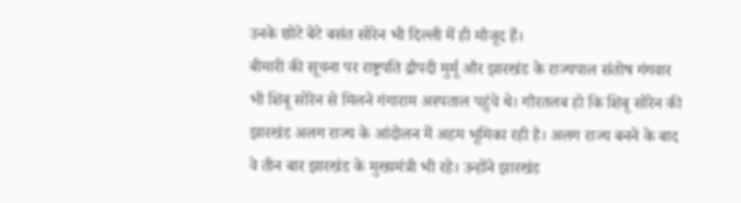उनके छोटे बेटे बसंत सोरेन भी दिल्ली में ही मौजूद हैं।
बीमारी की सूचना पर राष्ट्रपति द्रौपदी मुर्मू और झारखंड के राज्यपाल संतोष गंगवार भी शिबू सोरेन से मिलने गंगाराम अस्पताल पहुंचे थे। गौरतलब हो कि शिबू सोरेन की झारखंड अलग राज्य के आंदोलन में अहम भूमिका रही है। अलग राज्य बनने के बाद वे तीन बार झारखंड के मुख्यमंत्री भी रहे। उन्होंने झारखंड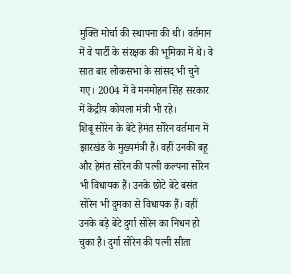मुक्ति मोर्चा की स्थापना की थी। वर्तमान में वे पार्टी के संरक्षक की भूमिका में थे। वे सात बार लोकसभा के सांसद भी चुने गए। 2004 में वे मनमोहन सिंह सरकार में केंद्रीय कोयला मंत्री भी रहे।
शिबू सोरेन के बेटे हेमंत सोरेन वर्तमान में झारखंड के मुख्यमंत्री हैं। वहीं उनकी बहू और हेमंत सोरेन की पत्नी कल्पना सोरेन भी विधायक हैं। उनके छोटे बेटे बसंत सोरेन भी दुमका से विधायक हैं। वहीं उनके बड़े बेटे दुर्गा सोरेन का निधन हो चुका है। दुर्गा सोरेन की पत्नी सीता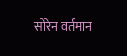सोरेन वर्तमान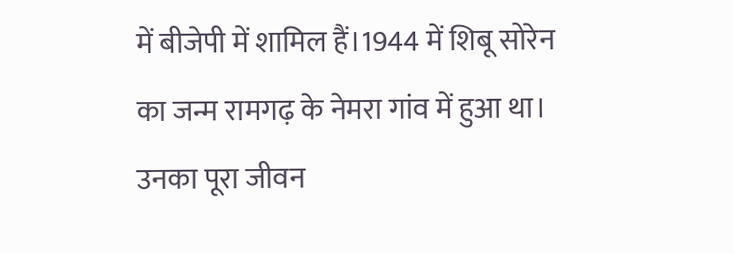में बीजेपी में शामिल हैं।1944 में शिबू सोरेन का जन्म रामगढ़ के नेमरा गांव में हुआ था। उनका पूरा जीवन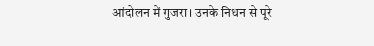आंदोलन में गुजरा। उनके निधन से पूरे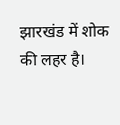झारखंड में शोक की लहर है।